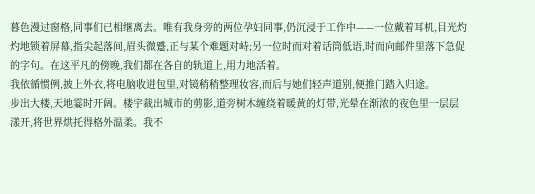暮色漫过窗格,同事们已相继离去。唯有我身旁的两位孕妇同事,仍沉浸于工作中——一位戴着耳机,目光灼灼地锁着屏幕,指尖起落间,眉头微蹙,正与某个难题对峙;另一位时而对着话筒低语,时而向邮件里落下急促的字句。在这平凡的傍晚,我们都在各自的轨道上,用力地活着。
我依循惯例,披上外衣,将电脑收进包里,对镜稍稍整理妆容,而后与她们轻声道别,便推门踏入归途。
步出大楼,天地霎时开阔。楼宇裁出城市的剪影,道旁树木缠绕着暖黄的灯带,光晕在渐浓的夜色里一层层漾开,将世界烘托得格外温柔。我不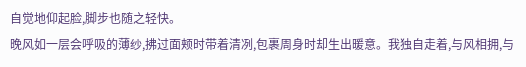自觉地仰起脸,脚步也随之轻快。
晚风如一层会呼吸的薄纱,拂过面颊时带着清冽,包裹周身时却生出暖意。我独自走着,与风相拥,与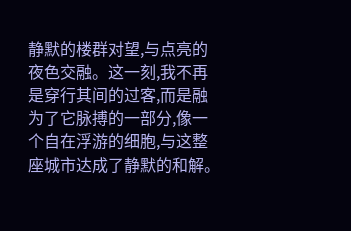静默的楼群对望,与点亮的夜色交融。这一刻,我不再是穿行其间的过客,而是融为了它脉搏的一部分,像一个自在浮游的细胞,与这整座城市达成了静默的和解。